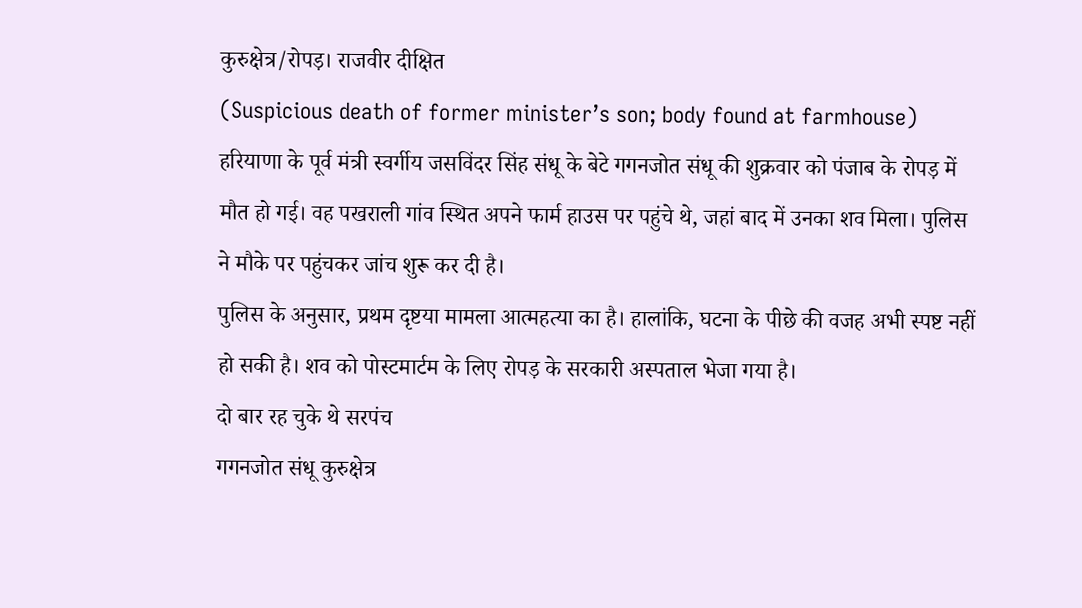कुरुक्षेत्र/रोपड़। राजवीर दीक्षित
(Suspicious death of former minister’s son; body found at farmhouse) हरियाणा के पूर्व मंत्री स्वर्गीय जसविंदर सिंह संधू के बेटे गगनजोत संधू की शुक्रवार को पंजाब के रोपड़ में मौत हो गई। वह पखराली गांव स्थित अपने फार्म हाउस पर पहुंचे थे, जहां बाद में उनका शव मिला। पुलिस ने मौके पर पहुंचकर जांच शुरू कर दी है।
पुलिस के अनुसार, प्रथम दृष्टया मामला आत्महत्या का है। हालांकि, घटना के पीछे की वजह अभी स्पष्ट नहीं हो सकी है। शव को पोस्टमार्टम के लिए रोपड़ के सरकारी अस्पताल भेजा गया है।
दो बार रह चुके थे सरपंच
गगनजोत संधू कुरुक्षेत्र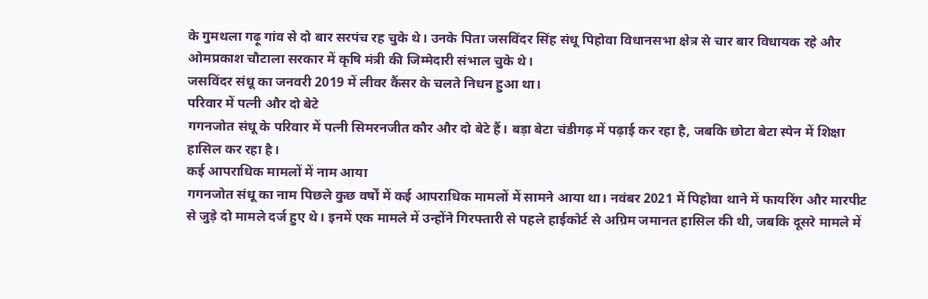के गुमथला गढ़ू गांव से दो बार सरपंच रह चुके थे। उनके पिता जसविंदर सिंह संधू पिहोवा विधानसभा क्षेत्र से चार बार विधायक रहे और ओमप्रकाश चौटाला सरकार में कृषि मंत्री की जिम्मेदारी संभाल चुके थे।
जसविंदर संधू का जनवरी 2019 में लीवर कैंसर के चलते निधन हुआ था।
परिवार में पत्नी और दो बेटे
गगनजोत संधू के परिवार में पत्नी सिमरनजीत कौर और दो बेटे हैं। बड़ा बेटा चंडीगढ़ में पढ़ाई कर रहा है, जबकि छोटा बेटा स्पेन में शिक्षा हासिल कर रहा है।
कई आपराधिक मामलों में नाम आया
गगनजोत संधू का नाम पिछले कुछ वर्षों में कई आपराधिक मामलों में सामने आया था। नवंबर 2021 में पिहोवा थाने में फायरिंग और मारपीट से जुड़े दो मामले दर्ज हुए थे। इनमें एक मामले में उन्होंने गिरफ्तारी से पहले हाईकोर्ट से अग्रिम जमानत हासिल की थी, जबकि दूसरे मामले में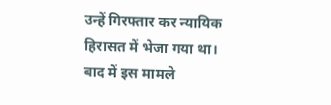उन्हें गिरफ्तार कर न्यायिक हिरासत में भेजा गया था। बाद में इस मामले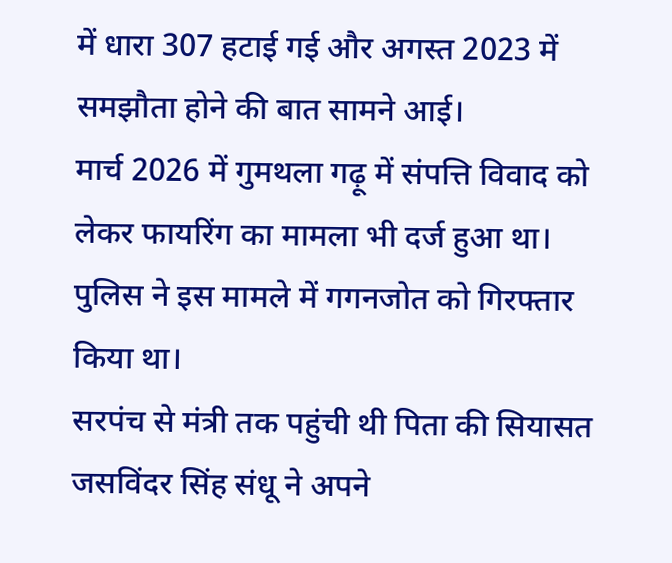में धारा 307 हटाई गई और अगस्त 2023 में समझौता होने की बात सामने आई।
मार्च 2026 में गुमथला गढ़ू में संपत्ति विवाद को लेकर फायरिंग का मामला भी दर्ज हुआ था। पुलिस ने इस मामले में गगनजोत को गिरफ्तार किया था।
सरपंच से मंत्री तक पहुंची थी पिता की सियासत
जसविंदर सिंह संधू ने अपने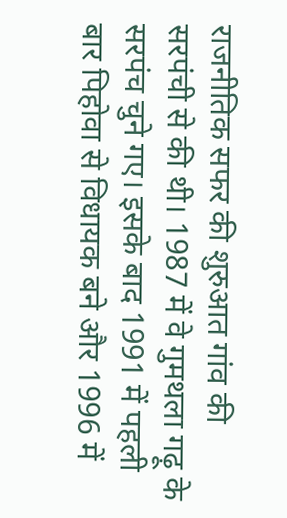राजनीतिक सफर की शुरुआत गांव की सरपंची से की थी। 1987 में वे गुमथला गढ़ू के सरपंच चुने गए। इसके बाद 1991 में पहली बार पिहोवा से विधायक बने और 1996 में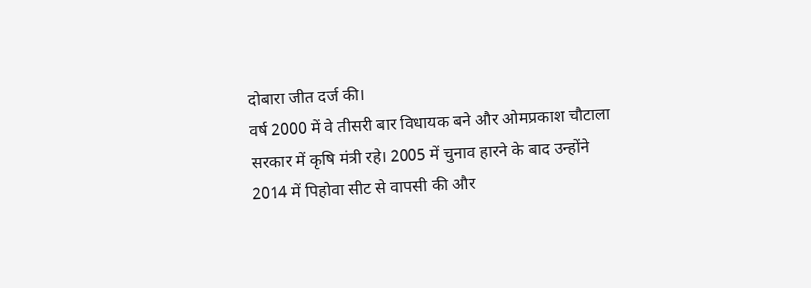दोबारा जीत दर्ज की।
वर्ष 2000 में वे तीसरी बार विधायक बने और ओमप्रकाश चौटाला सरकार में कृषि मंत्री रहे। 2005 में चुनाव हारने के बाद उन्होंने 2014 में पिहोवा सीट से वापसी की और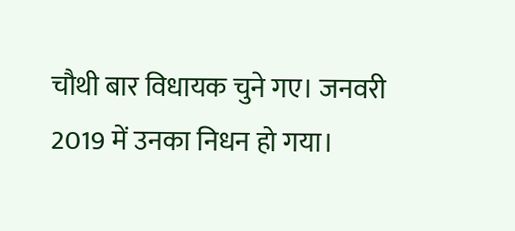चौथी बार विधायक चुने गए। जनवरी 2019 में उनका निधन हो गया।